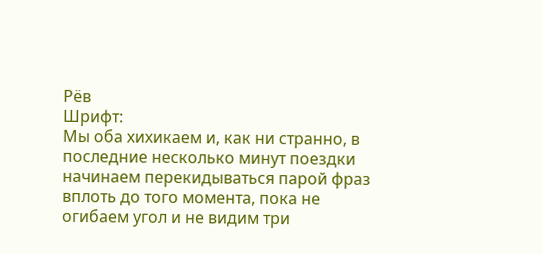Рёв
Шрифт:
Мы оба хихикаем и, как ни странно, в последние несколько минут поездки начинаем перекидываться парой фраз вплоть до того момента, пока не огибаем угол и не видим три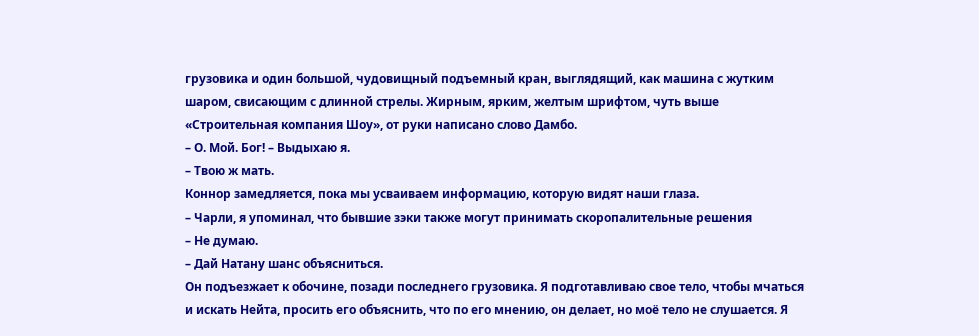грузовика и один большой, чудовищный подъемный кран, выглядящий, как машина с жутким шаром, свисающим с длинной стрелы. Жирным, ярким, желтым шрифтом, чуть выше «Строительная компания Шоу», от руки написано слово Дамбо.
– О. Мой. Бог! – Выдыхаю я.
– Твою ж мать.
Коннор замедляется, пока мы усваиваем информацию, которую видят наши глаза.
– Чарли, я упоминал, что бывшие зэки также могут принимать скоропалительные решения
– Не думаю.
– Дай Натану шанс объясниться.
Он подъезжает к обочине, позади последнего грузовика. Я подготавливаю свое тело, чтобы мчаться и искать Нейта, просить его объяснить, что по его мнению, он делает, но моё тело не слушается. Я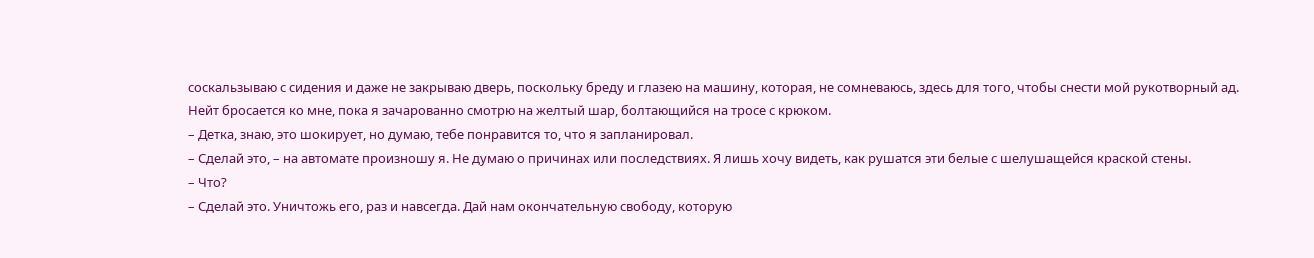соскальзываю с сидения и даже не закрываю дверь, поскольку бреду и глазею на машину, которая, не сомневаюсь, здесь для того, чтобы снести мой рукотворный ад.
Нейт бросается ко мне, пока я зачарованно смотрю на желтый шар, болтающийся на тросе с крюком.
– Детка, знаю, это шокирует, но думаю, тебе понравится то, что я запланировал.
– Сделай это, – на автомате произношу я. Не думаю о причинах или последствиях. Я лишь хочу видеть, как рушатся эти белые с шелушащейся краской стены.
– Что?
– Сделай это. Уничтожь его, раз и навсегда. Дай нам окончательную свободу, которую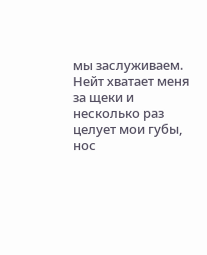мы заслуживаем.
Нейт хватает меня за щеки и несколько раз целует мои губы, нос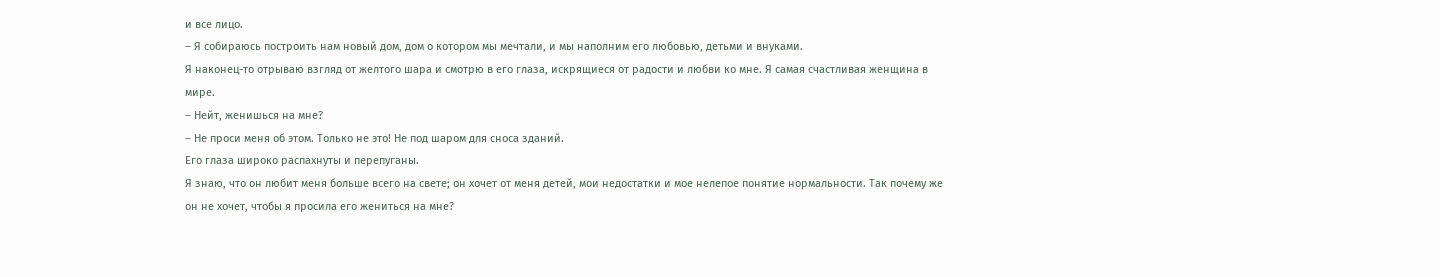и все лицо.
– Я собираюсь построить нам новый дом, дом о котором мы мечтали, и мы наполним его любовью, детьми и внуками.
Я наконец-то отрываю взгляд от желтого шара и смотрю в его глаза, искрящиеся от радости и любви ко мне. Я самая счастливая женщина в мире.
– Нейт, женишься на мне?
– Не проси меня об этом. Только не это! Не под шаром для сноса зданий.
Его глаза широко распахнуты и перепуганы.
Я знаю, что он любит меня больше всего на свете; он хочет от меня детей, мои недостатки и мое нелепое понятие нормальности. Так почему же он не хочет, чтобы я просила его жениться на мне?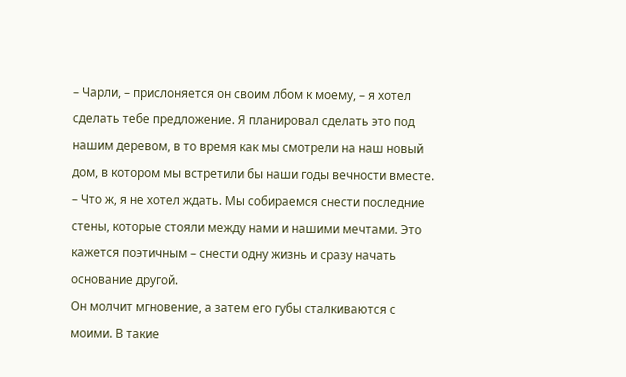– Чарли, – прислоняется он своим лбом к моему, – я хотел сделать тебе предложение. Я планировал сделать это под нашим деревом, в то время как мы смотрели на наш новый дом, в котором мы встретили бы наши годы вечности вместе.
– Что ж, я не хотел ждать. Мы собираемся снести последние стены, которые стояли между нами и нашими мечтами. Это кажется поэтичным – снести одну жизнь и сразу начать основание другой.
Он молчит мгновение, а затем его губы сталкиваются с моими. В такие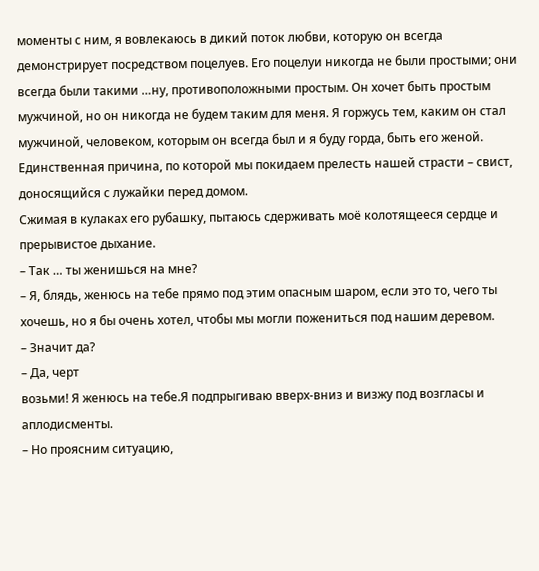моменты с ним, я вовлекаюсь в дикий поток любви, которую он всегда демонстрирует посредством поцелуев. Его поцелуи никогда не были простыми; они всегда были такими …ну, противоположными простым. Он хочет быть простым мужчиной, но он никогда не будем таким для меня. Я горжусь тем, каким он стал мужчиной, человеком, которым он всегда был и я буду горда, быть его женой.
Единственная причина, по которой мы покидаем прелесть нашей страсти – свист, доносящийся с лужайки перед домом.
Сжимая в кулаках его рубашку, пытаюсь сдерживать моё колотящееся сердце и прерывистое дыхание.
– Так … ты женишься на мне?
– Я, блядь, женюсь на тебе прямо под этим опасным шаром, если это то, чего ты хочешь, но я бы очень хотел, чтобы мы могли пожениться под нашим деревом.
– Значит да?
– Да, черт
возьми! Я женюсь на тебе.Я подпрыгиваю вверх-вниз и визжу под возгласы и аплодисменты.
– Но проясним ситуацию,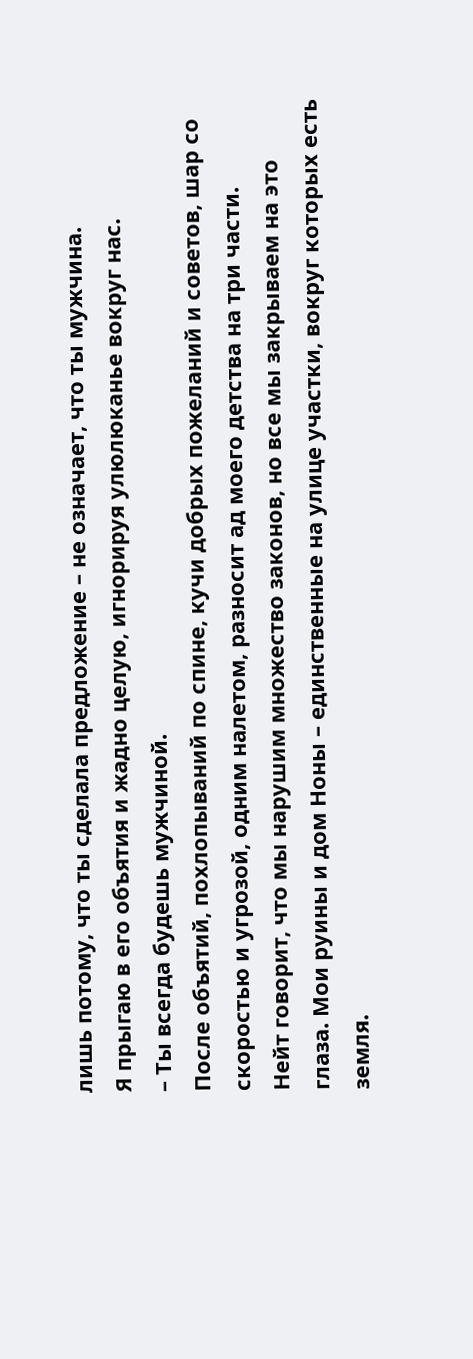лишь потому, что ты сделала предложение – не означает, что ты мужчина.
Я прыгаю в его объятия и жадно целую, игнорируя улюлюканье вокруг нас.
– Ты всегда будешь мужчиной.
После объятий, похлопываний по спине, кучи добрых пожеланий и советов, шар со скоростью и угрозой, одним налетом, разносит ад моего детства на три части.
Нейт говорит, что мы нарушим множество законов, но все мы закрываем на это глаза. Мои руины и дом Ноны – единственные на улице участки, вокруг которых есть земля.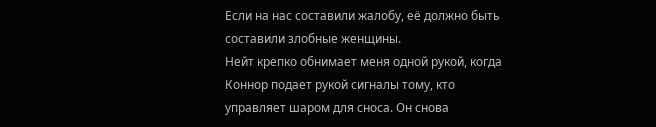Если на нас составили жалобу, её должно быть составили злобные женщины.
Нейт крепко обнимает меня одной рукой, когда Коннор подает рукой сигналы тому, кто управляет шаром для сноса. Он снова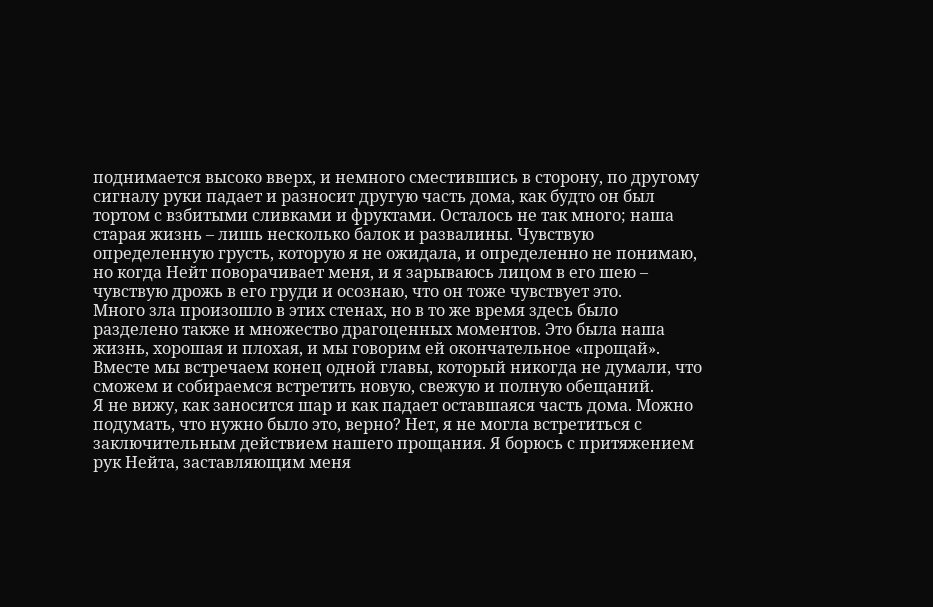поднимается высоко вверх, и немного сместившись в сторону, по другому сигналу руки падает и разносит другую часть дома, как будто он был тортом с взбитыми сливками и фруктами. Осталось не так много; наша старая жизнь – лишь несколько балок и развалины. Чувствую определенную грусть, которую я не ожидала, и определенно не понимаю, но когда Нейт поворачивает меня, и я зарываюсь лицом в его шею – чувствую дрожь в его груди и осознаю, что он тоже чувствует это.
Много зла произошло в этих стенах, но в то же время здесь было разделено также и множество драгоценных моментов. Это была наша жизнь, хорошая и плохая, и мы говорим ей окончательное «прощай». Вместе мы встречаем конец одной главы, который никогда не думали, что сможем и собираемся встретить новую, свежую и полную обещаний.
Я не вижу, как заносится шар и как падает оставшаяся часть дома. Можно подумать, что нужно было это, верно? Нет, я не могла встретиться с заключительным действием нашего прощания. Я борюсь с притяжением рук Нейта, заставляющим меня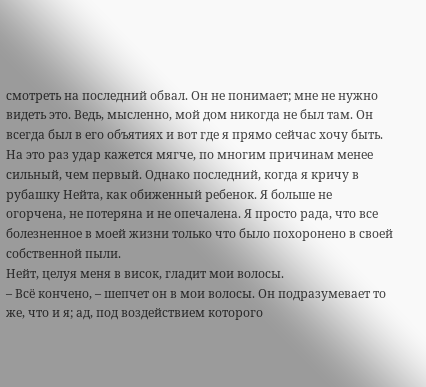смотреть на последний обвал. Он не понимает; мне не нужно видеть это. Ведь, мысленно, мой дом никогда не был там. Он всегда был в его объятиях и вот где я прямо сейчас хочу быть.
На это раз удар кажется мягче, по многим причинам менее сильный, чем первый. Однако последний, когда я кричу в рубашку Нейта, как обиженный ребенок. Я больше не огорчена, не потеряна и не опечалена. Я просто рада, что все болезненное в моей жизни только что было похоронено в своей собственной пыли.
Нейт, целуя меня в висок, гладит мои волосы.
– Всё кончено, – шепчет он в мои волосы. Он подразумевает то же, что и я; ад, под воздействием которого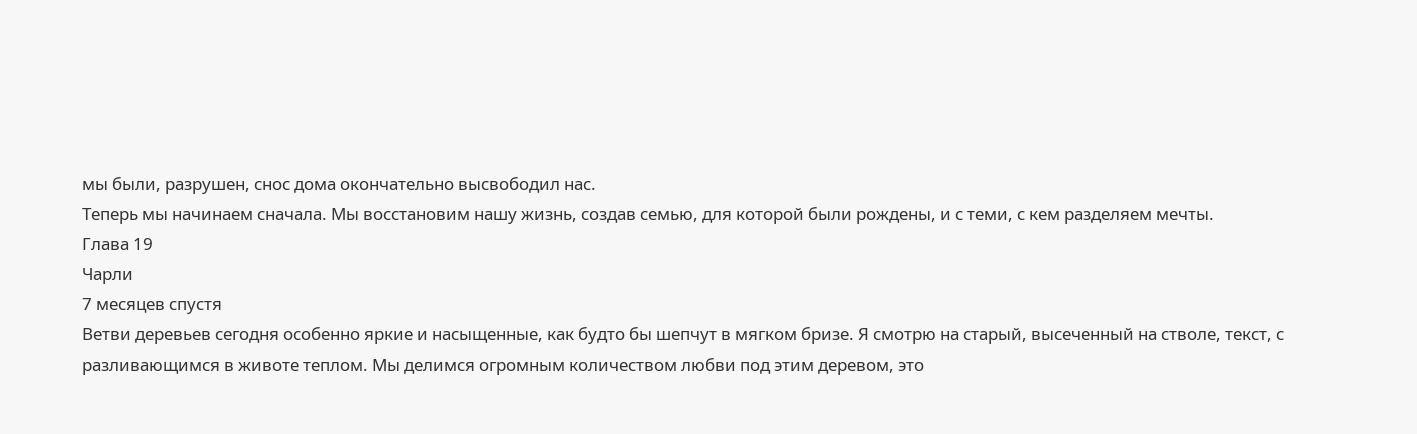мы были, разрушен, снос дома окончательно высвободил нас.
Теперь мы начинаем сначала. Мы восстановим нашу жизнь, создав семью, для которой были рождены, и с теми, с кем разделяем мечты.
Глава 19
Чарли
7 месяцев спустя
Ветви деревьев сегодня особенно яркие и насыщенные, как будто бы шепчут в мягком бризе. Я смотрю на старый, высеченный на стволе, текст, с разливающимся в животе теплом. Мы делимся огромным количеством любви под этим деревом, это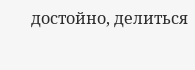достойно, делиться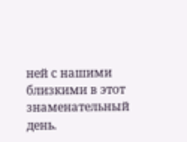ней с нашими близкими в этот знаменательный день.